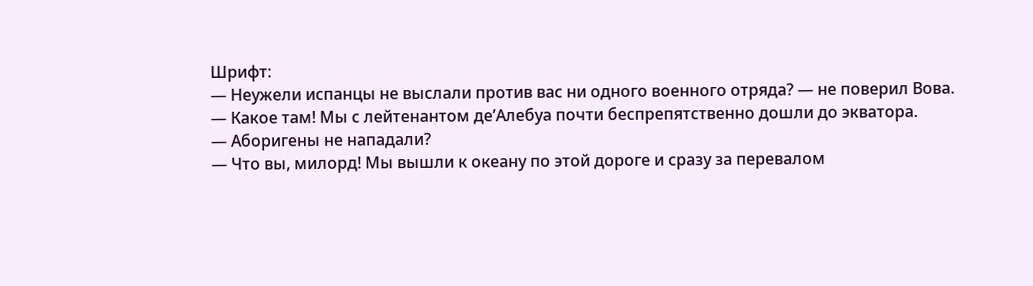Шрифт:
— Неужели испанцы не выслали против вас ни одного военного отряда? — не поверил Вова.
— Какое там! Мы с лейтенантом де’Алебуа почти беспрепятственно дошли до экватора.
— Аборигены не нападали?
— Что вы, милорд! Мы вышли к океану по этой дороге и сразу за перевалом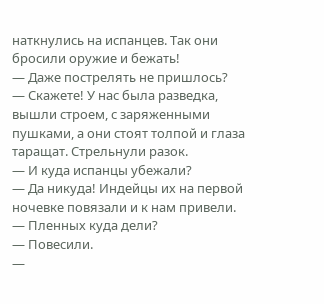наткнулись на испанцев. Так они бросили оружие и бежать!
— Даже пострелять не пришлось?
— Скажете! У нас была разведка, вышли строем, с заряженными пушками, а они стоят толпой и глаза таращат. Стрельнули разок.
— И куда испанцы убежали?
— Да никуда! Индейцы их на первой ночевке повязали и к нам привели.
— Пленных куда дели?
— Повесили.
—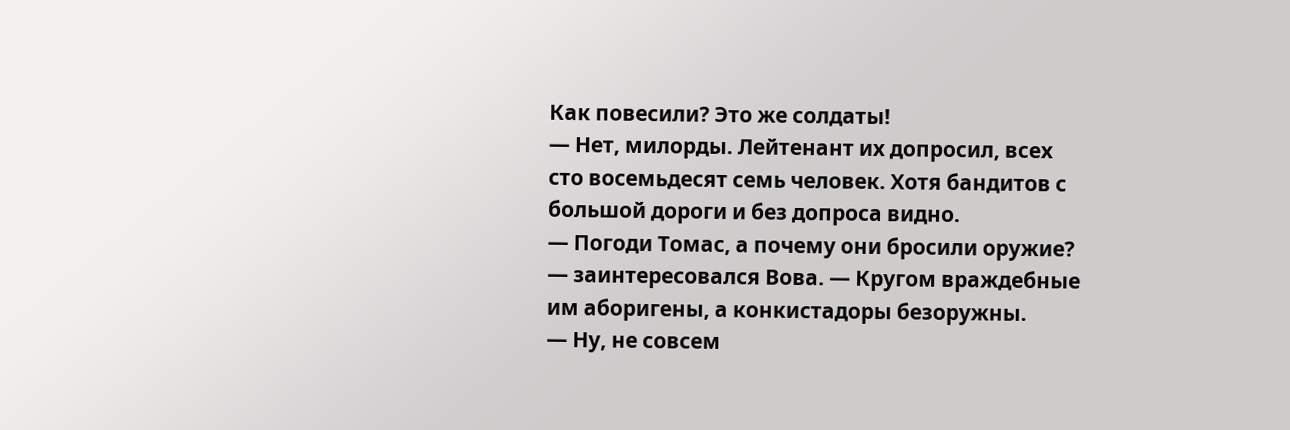Как повесили? Это же солдаты!
— Нет, милорды. Лейтенант их допросил, всех сто восемьдесят семь человек. Хотя бандитов с большой дороги и без допроса видно.
— Погоди Томас, а почему они бросили оружие? — заинтересовался Вова. — Кругом враждебные им аборигены, а конкистадоры безоружны.
— Ну, не совсем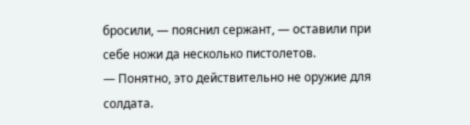бросили, — пояснил сержант, — оставили при себе ножи да несколько пистолетов.
— Понятно, это действительно не оружие для солдата.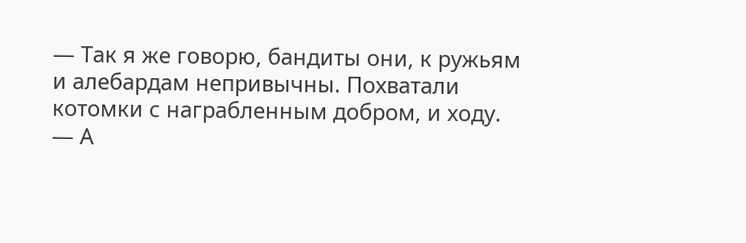— Так я же говорю, бандиты они, к ружьям и алебардам непривычны. Похватали котомки с награбленным добром, и ходу.
— А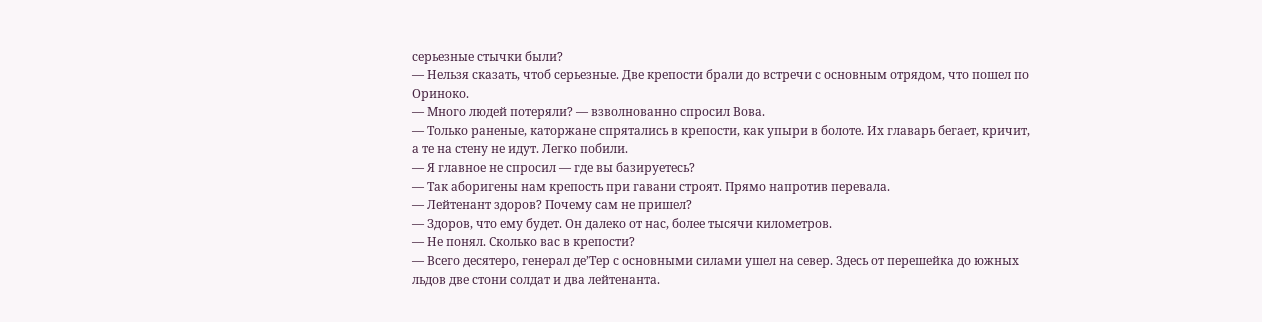серьезные стычки были?
— Нельзя сказать, чтоб серьезные. Две крепости брали до встречи с основным отрядом, что пошел по Ориноко.
— Много людей потеряли? — взволнованно спросил Вова.
— Только раненые, каторжане спрятались в крепости, как упыри в болоте. Их главарь бегает, кричит, а те на стену не идут. Легко побили.
— Я главное не спросил — где вы базируетесь?
— Так аборигены нам крепость при гавани строят. Прямо напротив перевала.
— Лейтенант здоров? Почему сам не пришел?
— Здоров, что ему будет. Он далеко от нас, более тысячи километров.
— Не понял. Сколько вас в крепости?
— Всего десятеро, генерал де’Тер с основными силами ушел на север. Здесь от перешейка до южных льдов две стони солдат и два лейтенанта.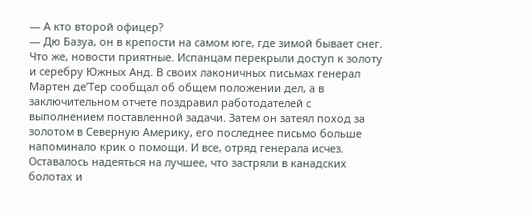— А кто второй офицер?
— Дю Базуа, он в крепости на самом юге, где зимой бывает снег.
Что же, новости приятные. Испанцам перекрыли доступ к золоту и серебру Южных Анд. В своих лаконичных письмах генерал Мартен де’Тер сообщал об общем положении дел, а в заключительном отчете поздравил работодателей с выполнением поставленной задачи. Затем он затеял поход за золотом в Северную Америку, его последнее письмо больше напоминало крик о помощи. И все, отряд генерала исчез. Оставалось надеяться на лучшее, что застряли в канадских болотах и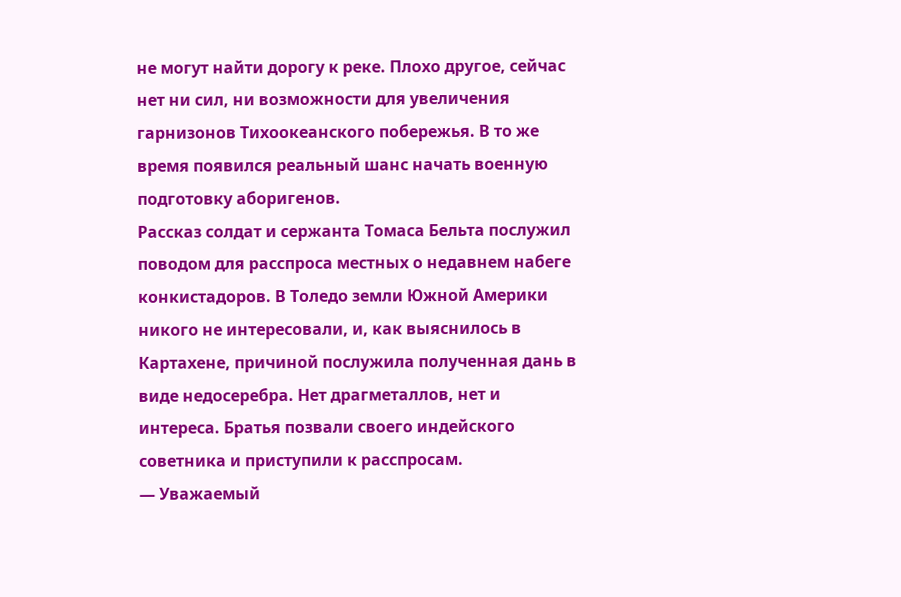не могут найти дорогу к реке. Плохо другое, сейчас нет ни сил, ни возможности для увеличения гарнизонов Тихоокеанского побережья. В то же время появился реальный шанс начать военную подготовку аборигенов.
Рассказ солдат и сержанта Томаса Бельта послужил поводом для расспроса местных о недавнем набеге конкистадоров. В Толедо земли Южной Америки никого не интересовали, и, как выяснилось в Картахене, причиной послужила полученная дань в виде недосеребра. Нет драгметаллов, нет и интереса. Братья позвали своего индейского советника и приступили к расспросам.
— Уважаемый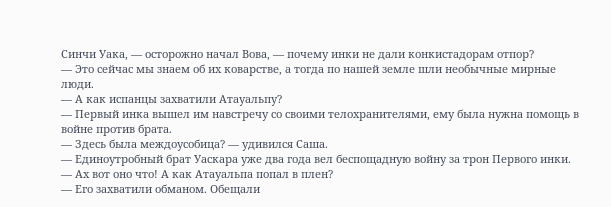Синчи Уака, — осторожно начал Вова, — почему инки не дали конкистадорам отпор?
— Это сейчас мы знаем об их коварстве, а тогда по нашей земле шли необычные мирные люди.
— А как испанцы захватили Атауальпу?
— Первый инка вышел им навстречу со своими телохранителями, ему была нужна помощь в войне против брата.
— Здесь была междоусобица? — удивился Саша.
— Единоутробный брат Уаскара уже два года вел беспощадную войну за трон Первого инки.
— Ах вот оно что! А как Атауальпа попал в плен?
— Его захватили обманом. Обещали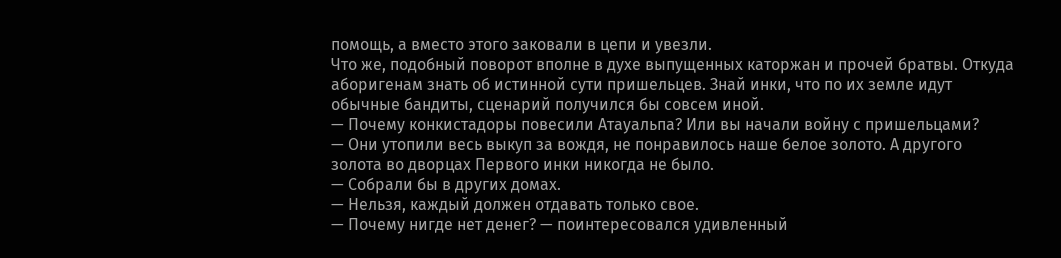помощь, а вместо этого заковали в цепи и увезли.
Что же, подобный поворот вполне в духе выпущенных каторжан и прочей братвы. Откуда аборигенам знать об истинной сути пришельцев. Знай инки, что по их земле идут обычные бандиты, сценарий получился бы совсем иной.
— Почему конкистадоры повесили Атауальпа? Или вы начали войну с пришельцами?
— Они утопили весь выкуп за вождя, не понравилось наше белое золото. А другого золота во дворцах Первого инки никогда не было.
— Собрали бы в других домах.
— Нельзя, каждый должен отдавать только свое.
— Почему нигде нет денег? — поинтересовался удивленный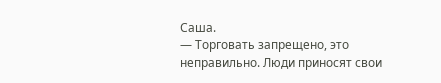Саша.
— Торговать запрещено, это неправильно. Люди приносят свои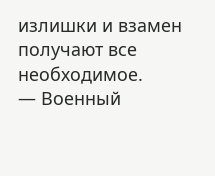излишки и взамен получают все необходимое.
— Военный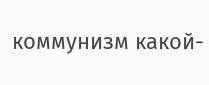коммунизм какой-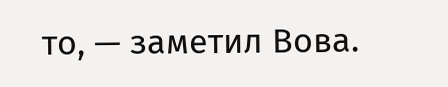то, — заметил Вова.